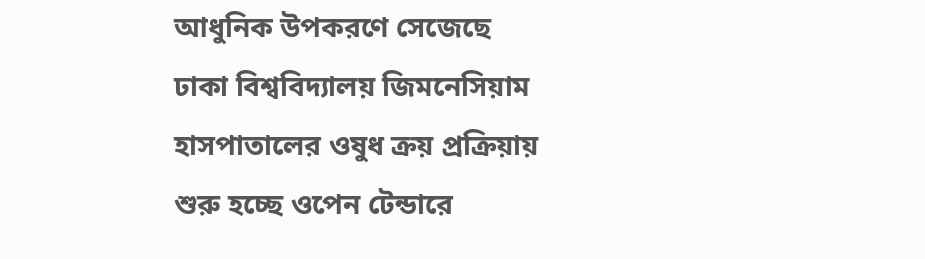আধুনিক উপকরণে সেজেছে ঢাকা বিশ্ববিদ্যালয় জিমনেসিয়াম হাসপাতালের ওষুধ ক্রয় প্রক্রিয়ায় শুরু হচ্ছে ওপেন টেন্ডারে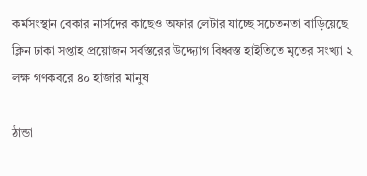কর্মসংস্থান বেকার নার্সদের কাছেও অফার লেটার যাচ্ছে সচেতনতা বাড়িয়েছে ক্লিন ঢাকা সপ্তাহ প্রয়োজন সর্বস্তরের উদ্দ্যোগ বিধ্বস্ত হাইতিতে মৃতের সংখ্যা ২ লক্ষ গণকবরে ৪০ হাজার মানুষ

ঠান্ডা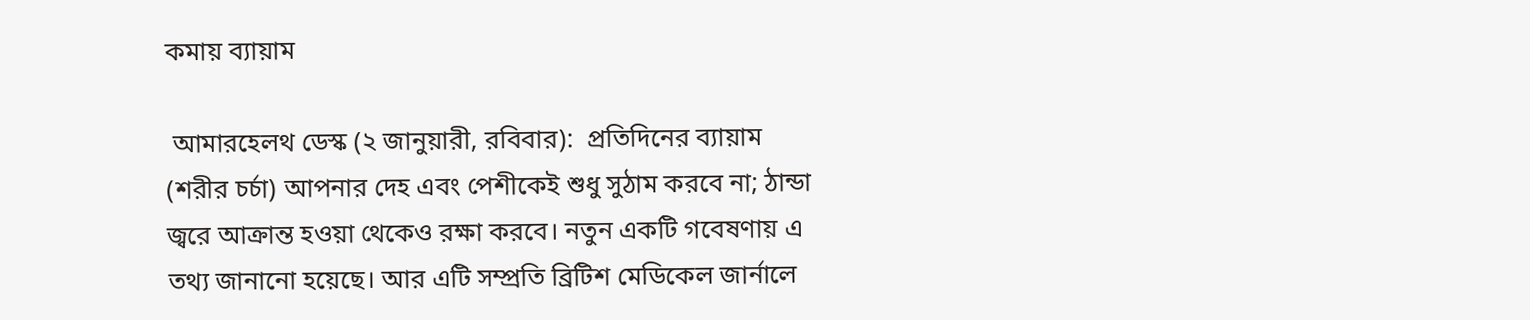কমায় ব্যায়াম

 আমারহেলথ ডেস্ক (২ জানুয়ারী, রবিবার):  প্রতিদিনের ব্যায়াম (শরীর চর্চা) আপনার দেহ এবং পেশীকেই শুধু সুঠাম করবে না; ঠান্ডা জ্বরে আক্রান্ত হওয়া থেকেও রক্ষা করবে। নতুন একটি গবেষণায় এ তথ্য জানানো হয়েছে। আর এটি সম্প্রতি ব্রিটিশ মেডিকেল জার্নালে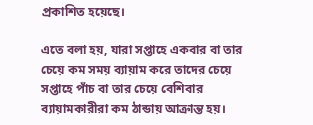প্রকাশিত হয়েছে।

এতে বলা হয়, যারা সপ্তাহে একবার বা তার চেয়ে কম সময় ব্যায়াম করে তাদের চেয়ে  সপ্তাহে পাঁচ বা তার চেয়ে বেশিবার ব্যায়ামকারীরা কম ঠান্ডায় আক্রান্ত হয়।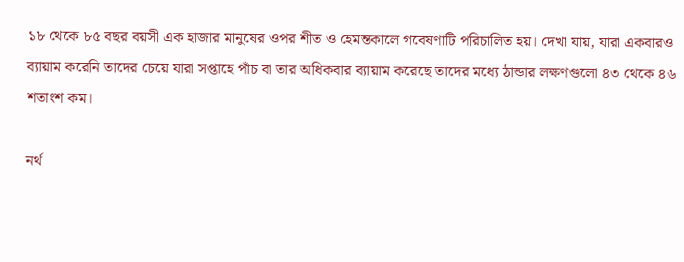১৮ থেকে ৮৫ বছর বয়সী এক হাজার মানুষের ওপর শীত ও হেমন্তকালে গবেষণাটি পরিচালিত হয়। দেখা যায়, যারা একবারও ব্যায়াম করেনি তাদের চেয়ে যারা সপ্তাহে পাঁচ বা তার অধিকবার ব্যায়াম করেছে তাদের মধ্যে ঠান্ডার লক্ষণগুলো ৪৩ থেকে ৪৬ শতাংশ কম।

নর্থ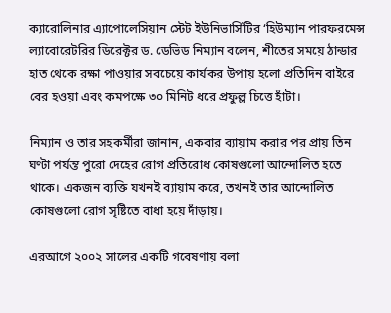ক্যারোলিনার এ্যাপোলেসিয়ান স্টেট ইউনিভার্সিটির ‘হিউম্যান পারফরমেন্স ল্যাবোরেটরির ডিরেক্টর ড. ডেভিড নিম্যান বলেন, শীতের সময়ে ঠান্ডার হাত থেকে রক্ষা পাওয়ার সবচেয়ে কার্যকর উপায় হলো প্রতিদিন বাইরে বের হওয়া এবং কমপক্ষে ৩০ মিনিট ধরে প্রফুল্ল চিত্তে হাঁটা।

নিম্যান ও তার সহকর্মীরা জানান, একবার ব্যায়াম করার পর প্রায় তিন ঘণ্টা পর্যন্ত পুরো দেহের রোগ প্রতিরোধ কোষগুলো আন্দোলিত হতে থাকে। একজন ব্যক্তি যখনই ব্যায়াম করে, তখনই তার আন্দোলিত কোষগুলো রোগ সৃষ্টিতে বাধা হয়ে দাঁড়ায়।

এরআগে ২০০২ সালের একটি গবেষণায় বলা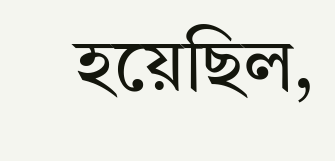হয়েছিল,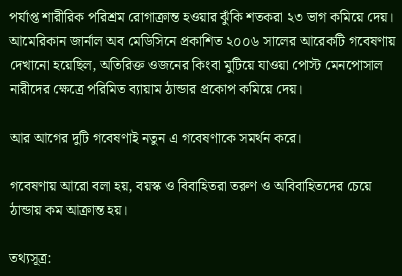পর্যাপ্ত শারীরিক পরিশ্রম রোগাক্রান্ত হওয়ার ঝুঁকি শতকরা ২৩ ভাগ কমিয়ে দেয়। আমেরিকান জার্নাল অব মেডিসিনে প্রকাশিত ২০০৬ সালের আরেকটি গবেষণায় দেখানো হয়েছিল, অতিরিক্ত ওজনের কিংবা মুটিয়ে যাওয়া পোস্ট মেনপোসাল নারীদের ক্ষেত্রে পরিমিত ব্যায়াম ঠান্ডার প্রকোপ কমিয়ে দেয়।

আর আগের দুটি গবেষণাই নতুন এ গবেষণাকে সমর্থন করে।

গবেষণায় আরো বলা হয়, বয়স্ক ও বিবাহিতরা তরুণ ও অবিবাহিতদের চেয়ে ঠান্ডায় কম আক্রান্ত হয়।

তথ্যসূত্র: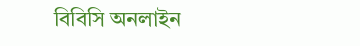বিবিসি অনলাইন